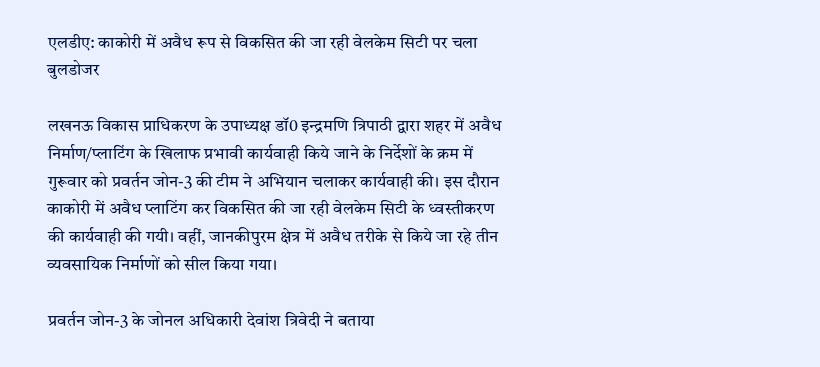एलडीए: काकोरी में अवैध रूप से विकसित की जा रही वेलकेम सिटी पर चला बुलडोजर

लखनऊ विकास प्राधिकरण के उपाध्यक्ष डॉ0 इन्द्रमणि त्रिपाठी द्वारा शहर में अवैध निर्माण/प्लाटिंग के खिलाफ प्रभावी कार्यवाही किये जाने के निर्देशों के क्रम में गुरूवार को प्रवर्तन जोन-3 की टीम ने अभियान चलाकर कार्यवाही की। इस दौरान काकोरी में अवैध प्लाटिंग कर विकसित की जा रही वेलकेम सिटी के ध्वस्तीकरण की कार्यवाही की गयी। वहीं, जानकीपुरम क्षेत्र में अवैध तरीके से किये जा रहे तीन व्यवसायिक निर्माणों को सील किया गया।

प्रवर्तन जोन-3 के जोनल अधिकारी देवांश त्रिवेदी ने बताया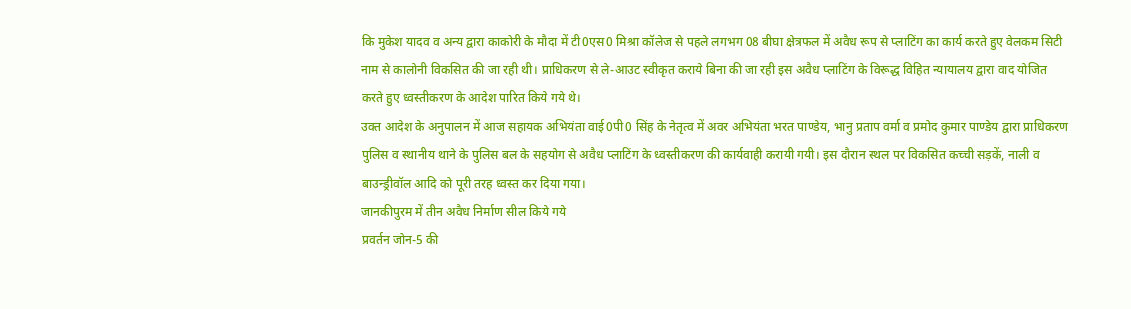कि मुकेश यादव व अन्य द्वारा काकोरी के मौदा में टी0एस0 मिश्रा कॉलेज से पहले लगभग 08 बीघा क्षेत्रफल में अवैध रूप से प्लाटिंग का कार्य करते हुए वेलकम सिटी नाम से कालोनी विकसित की जा रही थी। प्राधिकरण से ले-आउट स्वीकृत कराये बिना की जा रही इस अवैध प्लाटिंग के विरूद्ध विहित न्यायालय द्वारा वाद योजित करते हुए ध्वस्तीकरण के आदेश पारित किये गये थे।
उक्त आदेश के अनुपालन में आज सहायक अभियंता वाई0पी0 सिंह के नेतृत्व में अवर अभियंता भरत पाण्डेय, भानु प्रताप वर्मा व प्रमोद कुमार पाण्डेय द्वारा प्राधिकरण पुलिस व स्थानीय थाने के पुलिस बल के सहयोग से अवैध प्लाटिंग के ध्वस्तीकरण की कार्यवाही करायी गयी। इस दौरान स्थल पर विकसित कच्ची सड़कें, नाली व बाउन्ड्रीवॉल आदि को पूरी तरह ध्वस्त कर दिया गया।
जानकीपुरम में तीन अवैध निर्माण सील किये गये
प्रवर्तन जोन-5 की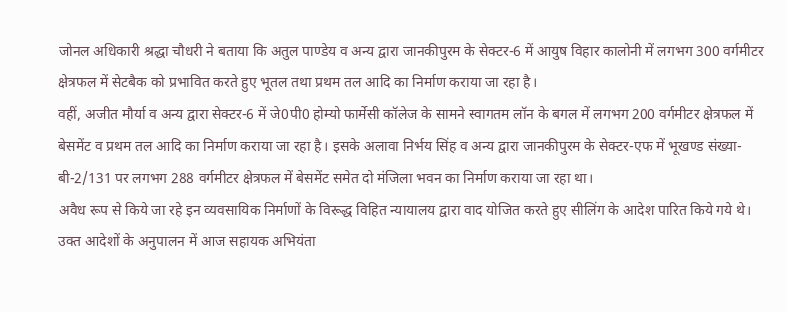जोनल अधिकारी श्रद्धा चौधरी ने बताया कि अतुल पाण्डेय व अन्य द्वारा जानकीपुरम के सेक्टर-6 में आयुष विहार कालोनी में लगभग 300 वर्गमीटर क्षेत्रफल में सेटबैक को प्रभावित करते हुए भूतल तथा प्रथम तल आदि का निर्माण कराया जा रहा है।
वहीं, अजीत मौर्या व अन्य द्वारा सेक्टर-6 में जे0पी0 होम्यो फार्मेसी कॉलेज के सामने स्वागतम लॉन के बगल में लगभग 200 वर्गमीटर क्षेत्रफल में बेसमेंट व प्रथम तल आदि का निर्माण कराया जा रहा है। इसके अलावा निर्भय सिंह व अन्य द्वारा जानकीपुरम के सेक्टर-एफ में भूखण्ड संख्या-बी-2/131 पर लगभग 288 वर्गमीटर क्षेत्रफल में बेसमेंट समेत दो मंजिला भवन का निर्माण कराया जा रहा था।
अवैध रूप से किये जा रहे इन व्यवसायिक निर्माणों के विरूद्ध विहित न्यायालय द्वारा वाद योजित करते हुए सीलिंग के आदेश पारित किये गये थे। उक्त आदेशों के अनुपालन में आज सहायक अभियंता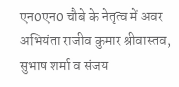एन0एन0 चौबे के नेतृत्व में अवर अभियंता राजीव कुमार श्रीवास्तव, सुभाष शर्मा व संजय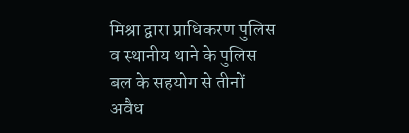मिश्रा द्वारा प्राधिकरण पुलिस व स्थानीय थाने के पुलिस बल के सहयोग से तीनों अवैध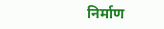निर्माण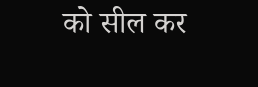को सील कर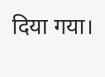दिया गया।